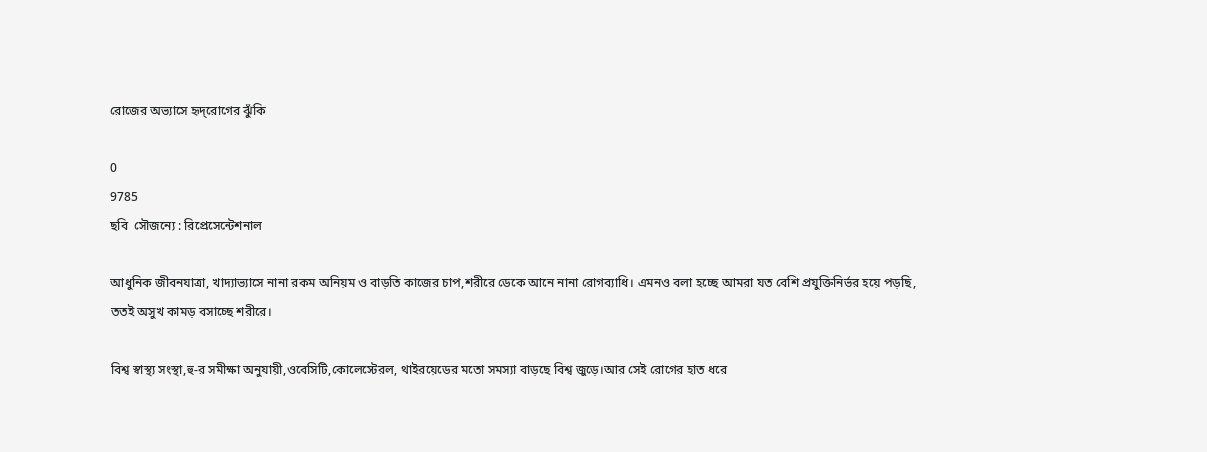রোজের অভ্যাসে হৃদ্‌রোগের ঝুঁকি

0
9785
ছবি  সৌজন্যে : রিপ্রেসেন্টেশনাল

আধুনিক জীবনযাত্রা, খাদ্যাভ্যাসে নানা রকম অনিয়ম ও বাড়তি কাজের চাপ,শরীরে ডেকে আনে নানা রোগব্যাধি। এমনও বলা হচ্ছে আমরা যত বেশি প্রযুক্তিনির্ভর হয়ে পড়ছি, ততই অসুখ কামড় বসাচ্ছে শরীরে।

বিশ্ব স্বাস্থ্য সংস্থা,হু-র সমীক্ষা অনুযায়ী,ওবেসিটি,কোলেস্টেরল, থাইরয়েডের মতো সমস্যা বাড়ছে বিশ্ব জুড়ে।আর সেই রোগের হাত ধরে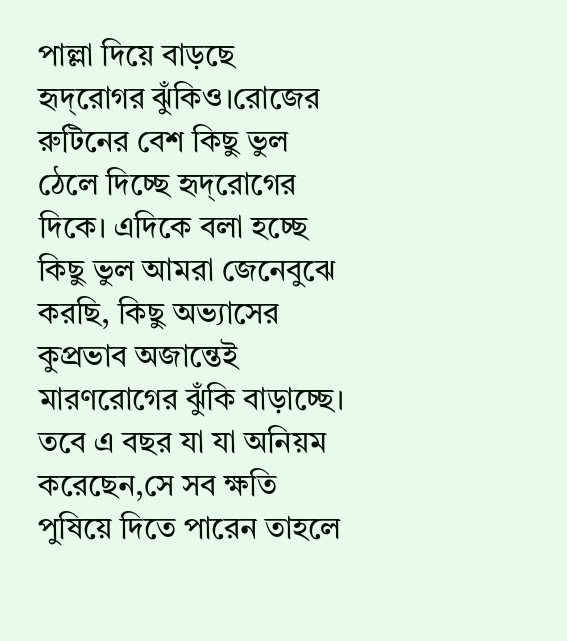পাল্লা দিয়ে বাড়ছে হৃদ্‌রোগর ঝুঁকিও।রোজের রুটিনের বেশ কিছু ভুল ঠেলে দিচ্ছে হৃদ্‌রোগের দিকে। এদিকে বলা হচ্ছে কিছু ভুল আমরা জেনেবুঝে করছি, কিছু অভ্যাসের কুপ্রভাব অজান্তেই মারণরোগের ঝুঁকি বাড়াচ্ছে। তবে এ বছর যা যা অনিয়ম করেছেন,সে সব ক্ষতি পুষিয়ে দিতে পারেন তাহলে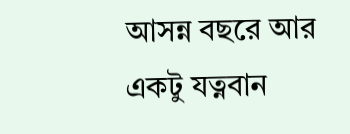আসন্ন বছরে আর একটু যত্নবান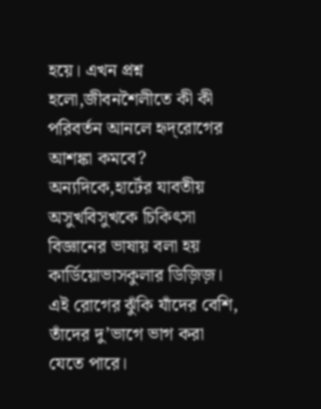হয়ে। এখন প্রশ্ন হলো,জীবনশৈলীতে কী কী পরিবর্তন আনলে হৃদ্‌রোগের আশঙ্কা কমবে? অন্যদিকে,হার্টের যাবতীয় অসুখবিসুখকে চিকিৎসা বিজ্ঞানের ভাষায় বলা হয় কার্ডিয়োভাসকুলার ডিজ়িজ়। এই রোগের ঝুঁকি যাঁদের বেশি, তাঁদের দু’ভাগে ভাগ করা যেতে পারে।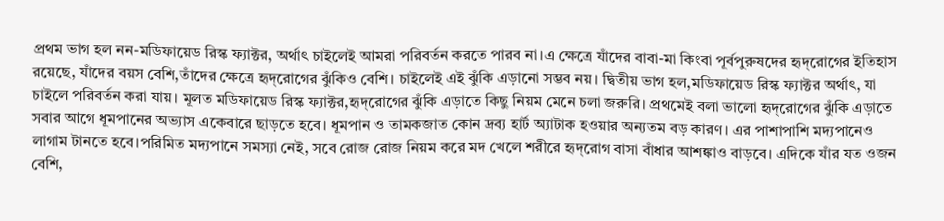প্রথম ভাগ হল নন-মডিফায়েড রিস্ক ফ্যাক্টর, অর্থাৎ চাইলেই আমরা পরিবর্তন করতে পারব না।এ ক্ষেত্রে যাঁদের বাবা-মা কিংবা পূর্বপুরুষদের হৃদ্‌রোগের ইতিহাস রয়েছে, যাঁদের বয়স বেশি,তাঁদের ক্ষেত্রে হৃদ্‌রোগের ঝুঁকিও বেশি। চাইলেই এই ঝুঁকি এড়ানো সম্ভব নয়। দ্বিতীয় ভাগ হল,মডিফায়েড রিস্ক ফ্যাক্টর অর্থাৎ, যা চাইলে পরিবর্তন করা যায়। মূলত মডিফায়েড রিস্ক ফ্যাক্টর,হৃদ্‌রোগের ঝুঁকি এড়াতে কিছু নিয়ম মেনে চলা জরুরি। প্রথমেই বলা ভালো হৃদ্‌রোগের ঝুঁকি এড়াতে সবার আগে ধূমপানের অভ্যাস একেবারে ছাড়তে হবে। ধূমপান ও তামকজাত কোন দ্রব্য হার্ট অ্যাটাক হওয়ার অন্যতম বড় কারণ। এর পাশাপাশি মদ্যপানেও লাগাম টানতে হবে।পরিমিত মদ্যপানে সমস্যা নেই, সবে রোজ রোজ নিয়ম করে মদ খেলে শরীরে হৃদ্‌রোগ বাসা বাঁধার আশঙ্কাও বাড়বে। এদিকে যাঁর যত ওজন বেশি,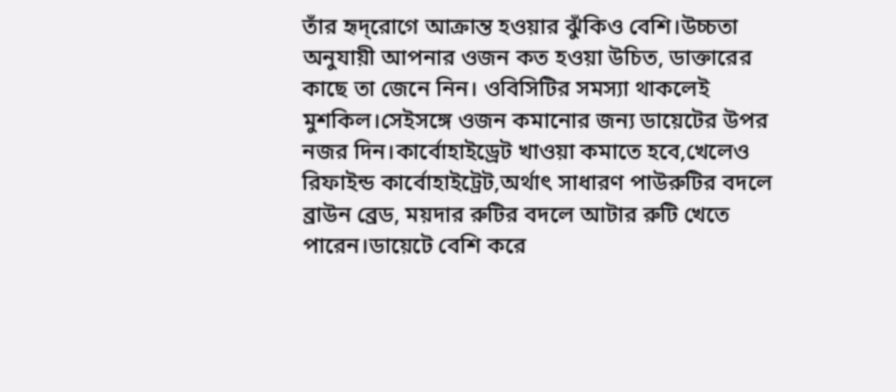তাঁর হৃদ্‌রোগে আক্রান্ত হওয়ার ঝুঁকিও বেশি।উচ্চতা অনুযায়ী আপনার ওজন কত হওয়া উচিত, ডাক্তারের কাছে তা জেনে নিন। ওবিসিটির সমস্যা থাকলেই মুশকিল।সেইসঙ্গে ওজন কমানোর জন্য ডায়েটের উপর নজর দিন।কার্বোহাইড্রেট খাওয়া কমাতে হবে,খেলেও রিফাইন্ড কার্বোহাইট্রেট,অর্থাৎ সাধারণ পাউরুটির বদলে ব্রাউন ব্রেড, ময়দার রুটির বদলে আটার রুটি খেতে পারেন।ডায়েটে বেশি করে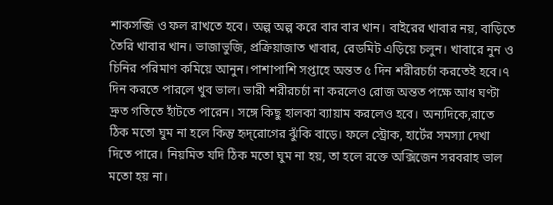শাকসব্জি ও ফল রাখতে হবে। অল্প অল্প করে বার বার খান। বাইরের খাবার নয়, বাড়িতে তৈরি খাবার খান। ভাজাভুজি, প্রক্রিয়াজাত খাবার, রেডমিট এড়িয়ে চলুন। খাবারে নুন ও চিনির পরিমাণ কমিয়ে আনুন।পাশাপাশি সপ্তাহে অন্তত ৫ দিন শরীরচর্চা করতেই হবে।৭ দিন করতে পারলে খুব ভাল। ভারী শরীরচর্চা না করলেও রোজ অন্তত পক্ষে আধ ঘণ্টা দ্রুত গতিতে হাঁটতে পারেন। সঙ্গে কিছু হালকা ব্যায়াম করলেও হবে। অন্যদিকে,রাতে ঠিক মতো ঘুম না হলে কিন্তু হৃদ্‌রোগের ঝুঁকি বাড়ে। ফলে স্ট্রোক, হার্টের সমস্যা দেখা দিতে পারে। নিয়মিত যদি ঠিক মতো ঘুম না হয়, তা হলে রক্তে অক্সিজেন সরবরাহ ভাল মতো হয় না।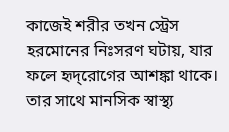কাজেই শরীর তখন স্ট্রেস হরমোনের নিঃসরণ ঘটায়, যার ফলে হৃদ্‌রোগের আশঙ্কা থাকে। তার সাথে মানসিক স্বাস্থ্য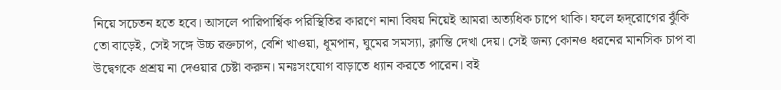নিয়ে সচেতন হতে হবে। আসলে পারিপার্শ্বিক পরিস্থিতির কারণে নানা বিষয় নিয়েই আমরা অত্যধিক চাপে থাকি। ফলে হৃদ্‌রোগের ঝুঁকি তো বাড়েই, সেই সঙ্গে উচ্চ রক্তচাপ, বেশি খাওয়া, ধূমপান, ঘুমের সমস্যা, ক্লান্তি দেখা দেয়। সেই জন্য কোনও ধরনের মানসিক চাপ বা উদ্বেগকে প্রশ্রয় না দেওয়ার চেষ্টা করুন। মনঃসংযোগ বাড়াতে ধ্যান করতে পারেন। বই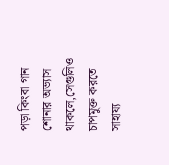পড়া কিংবা গান শোনার অভ্যাস থাকলে,সেগুলিও চাপমুক্ত করতে সাহায্য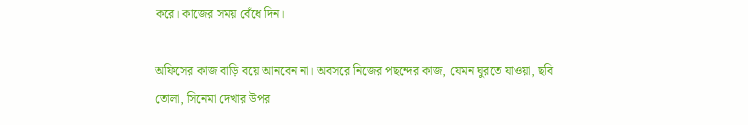করে। কাজের সময় বেঁধে দিন।

অফিসের কাজ বাড়ি বয়ে আনবেন না। অবসরে নিজের পছন্দের কাজ, যেমন ঘুরতে যাওয়া, ছবি তোলা, সিনেমা দেখার উপর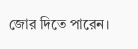জোর দিতে পারেন।